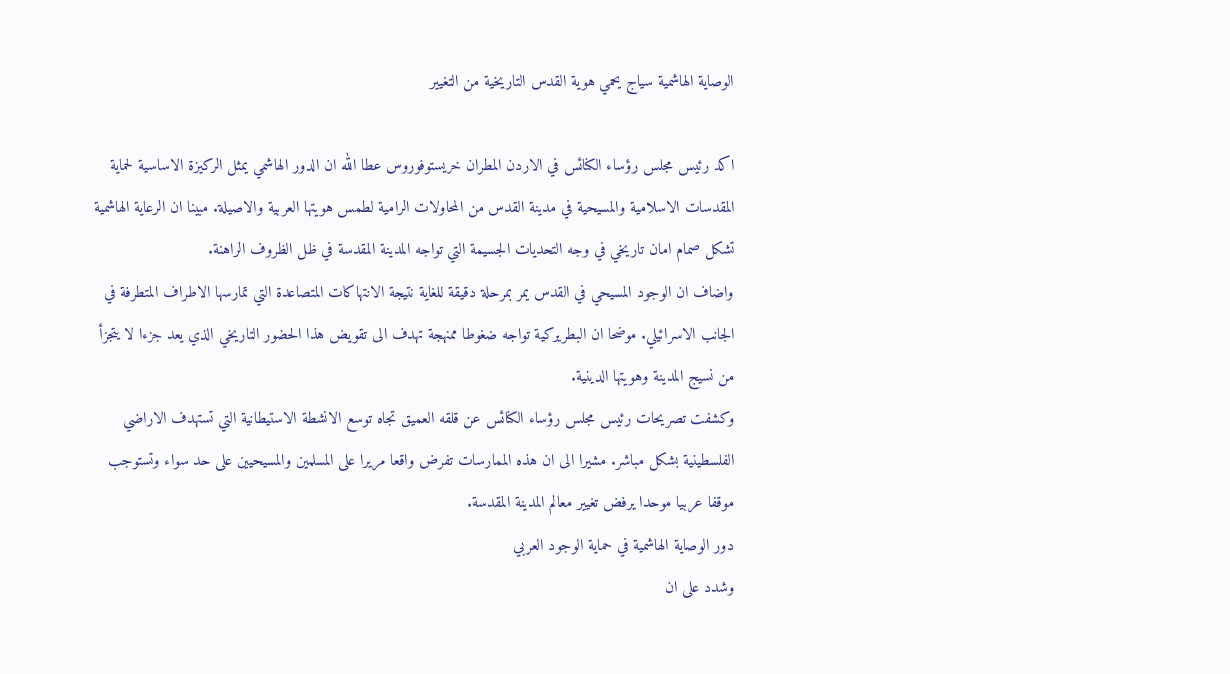الوصاية الهاشمية سياج يحمي هوية القدس التاريخية من التغيير

اكد رئيس مجلس رؤساء الكنائس في الاردن المطران خريستوفوروس عطا الله ان الدور الهاشمي يمثل الركيزة الاساسية لحماية المقدسات الاسلامية والمسيحية في مدينة القدس من المحاولات الرامية لطمس هويتها العربية والاصيلة. مبينا ان الرعاية الهاشمية تشكل صمام امان تاريخي في وجه التحديات الجسيمة التي تواجه المدينة المقدسة في ظل الظروف الراهنة.
واضاف ان الوجود المسيحي في القدس يمر بمرحلة دقيقة للغاية نتيجة الانتهاكات المتصاعدة التي تمارسها الاطراف المتطرفة في الجانب الاسرائيلي. موضحا ان البطريركية تواجه ضغوطا ممنهجة تهدف الى تقويض هذا الحضور التاريخي الذي يعد جزءا لا يتجزأ من نسيج المدينة وهويتها الدينية.
وكشفت تصريحات رئيس مجلس رؤساء الكنائس عن قلقه العميق تجاه توسع الانشطة الاستيطانية التي تستهدف الاراضي الفلسطينية بشكل مباشر. مشيرا الى ان هذه الممارسات تفرض واقعا مريرا على المسلمين والمسيحيين على حد سواء وتستوجب موقفا عربيا موحدا يرفض تغيير معالم المدينة المقدسة.
دور الوصاية الهاشمية في حماية الوجود العربي
وشدد على ان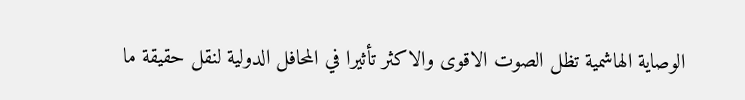الوصاية الهاشمية تظل الصوت الاقوى والاكثر تأثيرا في المحافل الدولية لنقل حقيقة ما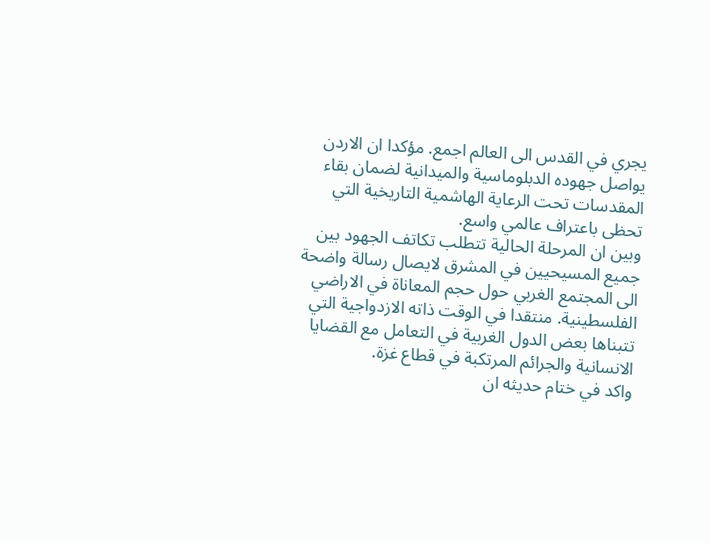يجري في القدس الى العالم اجمع. مؤكدا ان الاردن يواصل جهوده الدبلوماسية والميدانية لضمان بقاء المقدسات تحت الرعاية الهاشمية التاريخية التي تحظى باعتراف عالمي واسع.
وبين ان المرحلة الحالية تتطلب تكاتف الجهود بين جميع المسيحيين في المشرق لايصال رسالة واضحة الى المجتمع الغربي حول حجم المعاناة في الاراضي الفلسطينية. منتقدا في الوقت ذاته الازدواجية التي تتبناها بعض الدول الغربية في التعامل مع القضايا الانسانية والجرائم المرتكبة في قطاع غزة.
واكد في ختام حديثه ان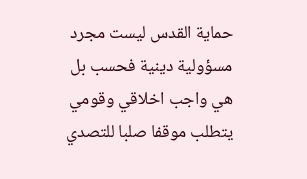حماية القدس ليست مجرد مسؤولية دينية فحسب بل هي واجب اخلاقي وقومي يتطلب موقفا صلبا للتصدي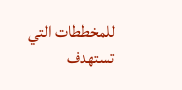للمخططات التي تستهدف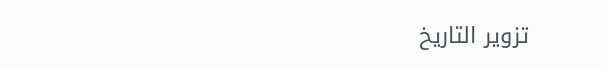تزوير التاريخ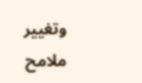وتغيير ملامح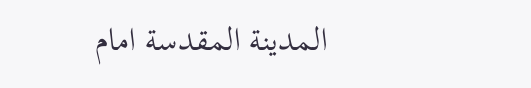المدينة المقدسة امام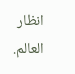انظار العالم.